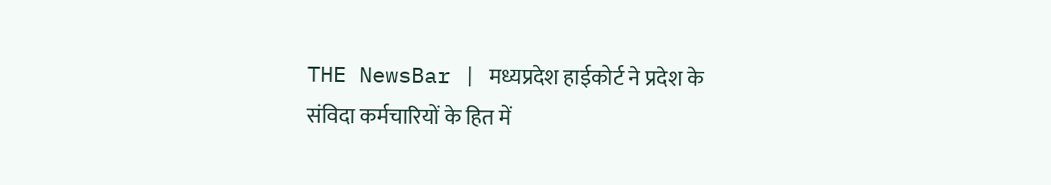THE NewsBar | मध्यप्रदेश हाईकोर्ट ने प्रदेश के संविदा कर्मचारियों के हित में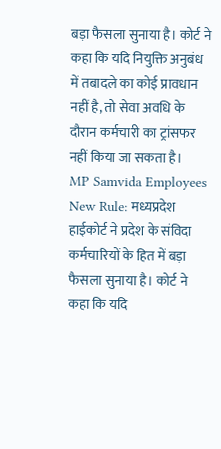बड़ा फैसला सुनाया है। कोर्ट ने कहा कि यदि नियुक्ति अनुबंध में तबादले का कोई प्रावधान नहीं है, तो सेवा अवधि के दौरान कर्मचारी का ट्रांसफर नहीं किया जा सकता है।
MP Samvida Employees New Rule: मध्यप्रदेश हाईकोर्ट ने प्रदेश के संविदा कर्मचारियों के हित में बड़ा फैसला सुनाया है। कोर्ट ने कहा कि यदि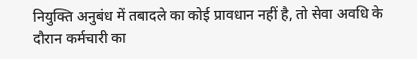नियुक्ति अनुबंध में तबादले का कोई प्रावधान नहीं है, तो सेवा अवधि के दौरान कर्मचारी का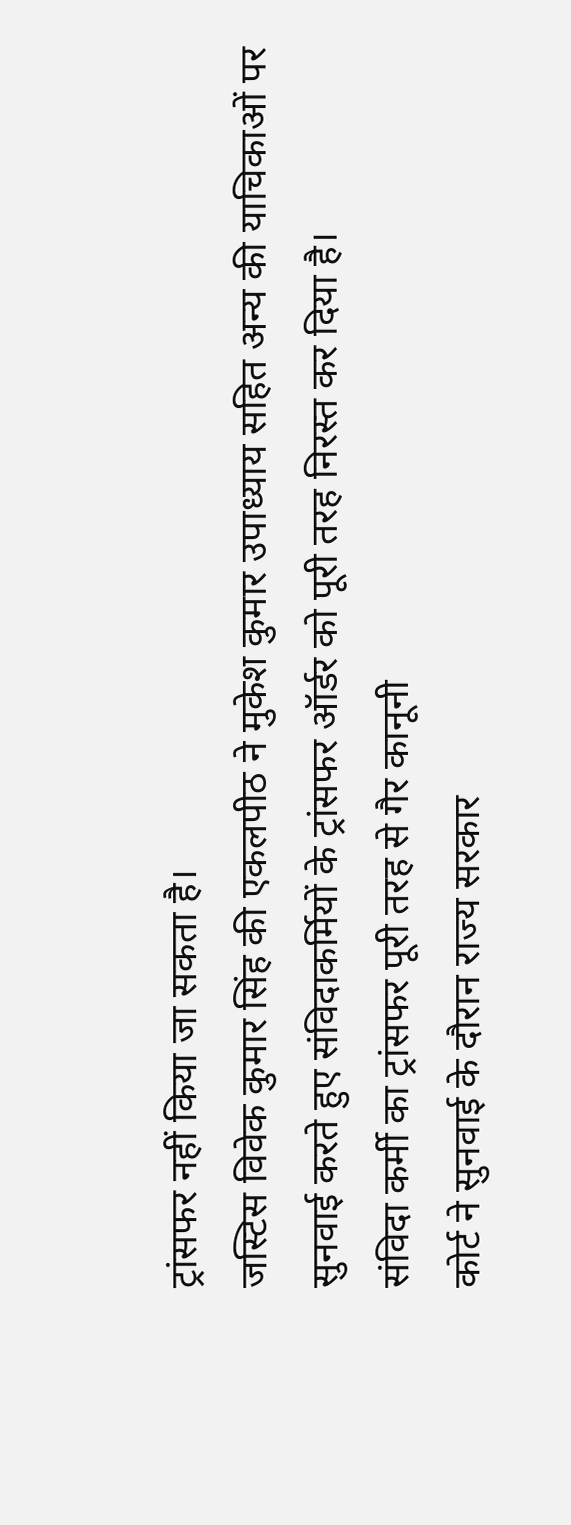ट्रांसफर नहीं किया जा सकता है।
जस्टिस विवेक कुमार सिंह की एकलपीठ ने मुकेश कुमार उपाध्याय सहित अन्य की याचिकाओं पर सुनवाई करते हुए संविदाकर्मियों के ट्रांसफर ऑर्डर को पूरी तरह निरस्त कर दिया है।
संविदा कर्मी का ट्रांसफर पूरी तरह से गैर कानूनी
कोर्ट ने सुनवाई के दौरान राज्य सरकार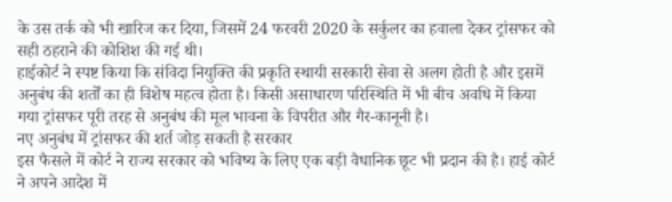के उस तर्क को भी खारिज कर दिया, जिसमें 24 फरवरी 2020 के सर्कुलर का हवाला देकर ट्रांसफर को सही ठहराने की कोशिश की गई थी।
हाईकोर्ट ने स्पष्ट किया कि संविदा नियुक्ति की प्रकृति स्थायी सरकारी सेवा से अलग होती है और इसमें अनुबंध की शर्तों का ही विशेष महत्व होता है। किसी असाधारण परिस्थिति में भी बीच अवधि में किया गया ट्रांसफर पूरी तरह से अनुबंध की मूल भावना के विपरीत और गैर-कानूनी है।
नए अनुबंध में ट्रांसफर की शर्त जोड़ सकती है सरकार
इस फैसले में कोर्ट ने राज्य सरकार को भविष्य के लिए एक बड़ी वैधानिक छूट भी प्रदान की है। हाई कोर्ट ने अपने आदेश में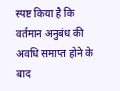स्पष्ट किया है कि वर्तमान अनुबंध की अवधि समाप्त होने के बाद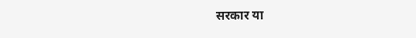सरकार या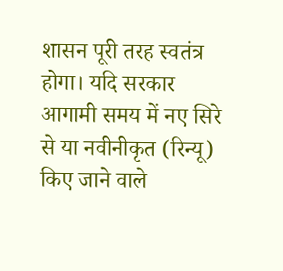शासन पूरी तरह स्वतंत्र होगा। यदि सरकार आगामी समय में नए सिरे से या नवीनीकृत (रिन्यू) किए जाने वाले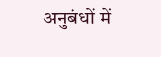अनुबंधों में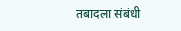तबादला संबंधी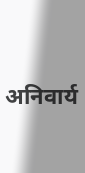अनिवार्य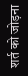शर्त को जोड़ना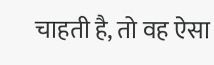चाहती है, तो वह ऐसा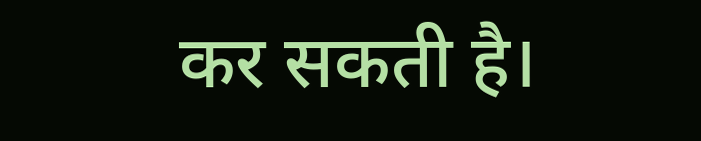कर सकती है।